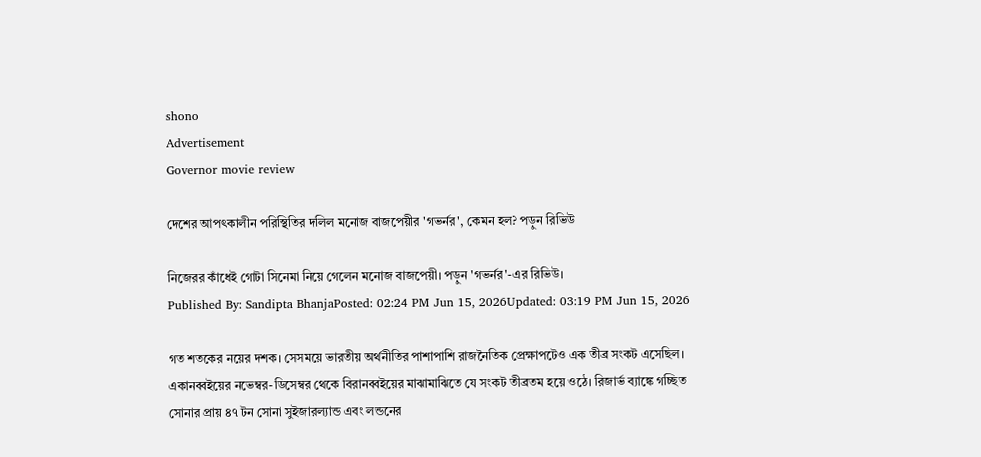shono
Advertisement
Governor movie review

দেশের আপৎকালীন পরিস্থিতির দলিল মনোজ বাজপেয়ীর 'গভর্নর', কেমন হল? পড়ুন রিভিউ

নিজেরর কাঁধেই গোটা সিনেমা নিয়ে গেলেন মনোজ বাজপেয়ী। পড়ুন 'গভর্নর'-এর রিভিউ।
Published By: Sandipta BhanjaPosted: 02:24 PM Jun 15, 2026Updated: 03:19 PM Jun 15, 2026

গত শতকের নয়ের দশক। সেসময়ে ভারতীয় অর্থনীতির পাশাপাশি রাজনৈতিক প্রেক্ষাপটেও এক তীব্র সংকট এসেছিল। একানব্বইয়ের নভেম্বর-ডিসেম্বর থেকে বিরানব্বইয়ের মাঝামাঝিতে যে সংকট তীব্রতম হয়ে ওঠে। রিজার্ভ ব্যাঙ্কে গচ্ছিত সোনার প্রায় ৪৭ টন সোনা সুইজারল্যান্ড এবং লন্ডনের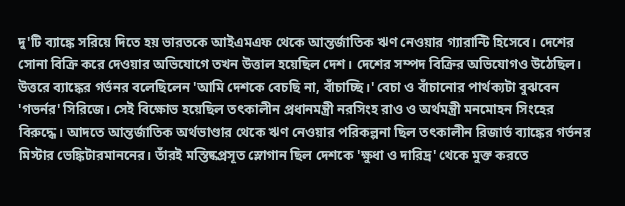দু'টি ব্যাঙ্কে সরিয়ে দিতে হয় ভারতকে আইএমএফ থেকে আন্তর্জাতিক ঋণ নেওয়ার গ্যারান্টি হিসেবে। দেশের সোনা বিক্রি করে দেওয়ার অভিযোগে তখন উত্তাল হয়েছিল দেশ। দেশের সম্পদ বিক্রির অভিযোগও উঠেছিল। উত্তরে ব্যাঙ্কের গর্ভনর বলেছিলেন 'আমি দেশকে বেচছি না, বাঁচাচ্ছি।' বেচা ও বাঁচানোর পার্থক্যটা বুঝবেন 'গভর্নর' সিরিজে। সেই বিক্ষোভ হয়েছিল তৎকালীন প্রধানমন্ত্রী নরসিংহ রাও ও অর্থমন্ত্রী মনমোহন সিংহের বিরুদ্ধে। আদতে আন্তর্জাতিক অর্থভাণ্ডার থেকে ঋণ নেওয়ার পরিকল্পনা ছিল তৎকালীন রিজার্ভ ব্যাঙ্কের গর্ভনর মিস্টার ভেঙ্কিটারমাননের। তাঁরই মস্তিষ্কপ্রসূত স্লোগান ছিল দেশকে 'ক্ষুধা ও দারিদ্র' থেকে মুক্ত করতে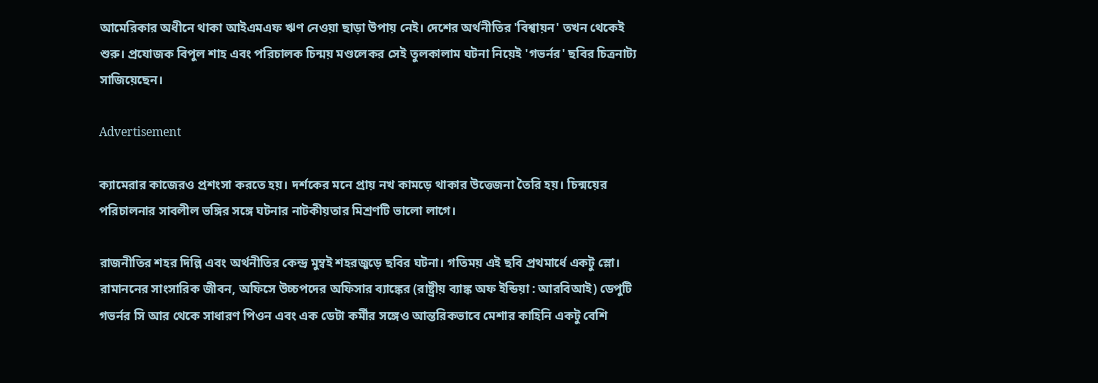আমেরিকার অধীনে থাকা আইএমএফ ঋণ নেওয়া ছাড়া উপায় নেই। দেশের অর্থনীতির 'বিশ্বায়ন' তখন থেকেই শুরু। প্রযোজক বিপুল শাহ এবং পরিচালক চিন্ময় মণ্ডলেকর সেই তুলকালাম ঘটনা নিয়েই 'গভর্নর' ছবির চিত্রনাট্য সাজিয়েছেন।

Advertisement

ক্যামেরার কাজেরও প্রশংসা করতে হয়। দর্শকের মনে প্রায় নখ কামড়ে থাকার উত্তেজনা তৈরি হয়। চিন্ময়ের পরিচালনার সাবলীল ভঙ্গির সঙ্গে ঘটনার নাটকীয়তার মিশ্রণটি ভালো লাগে।

রাজনীতির শহর দিল্লি এবং অর্থনীতির কেন্দ্র মুম্বই শহরজুড়ে ছবির ঘটনা। গতিময় এই ছবি প্রথমার্ধে একটু স্লো। রামাননের সাংসারিক জীবন, অফিসে উচ্চপদের অফিসার ব্যাঙ্কের (রাষ্ট্রীয় ব্যাঙ্ক অফ ইন্ডিয়া : আরবিআই) ডেপুটি গভর্নর সি আর থেকে সাধারণ পিওন এবং এক ডেটা কর্মীর সঙ্গেও আন্তরিকভাবে মেশার কাহিনি একটু বেশি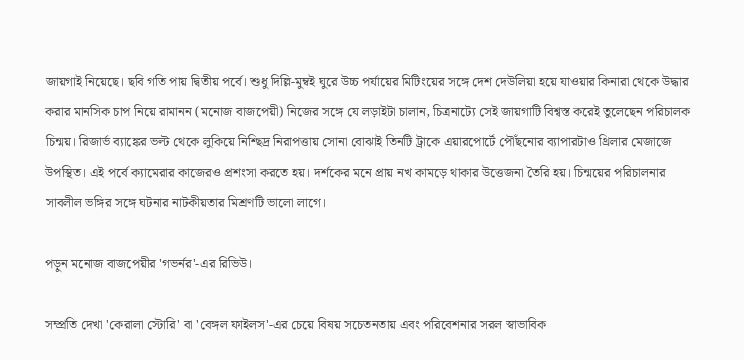জায়গাই নিয়েছে। ছবি গতি পায় দ্বিতীয় পর্বে। শুধু দিল্লি-মুম্বই ঘুরে উচ্চ পর্যায়ের মিটিংয়ের সঙ্গে দেশ দেউলিয়া হয়ে যাওয়ার কিনারা থেকে উদ্ধার করার মানসিক চাপ নিয়ে রামানন (মনোজ বাজপেয়ী) নিজের সঙ্গে যে লড়াইটা চালান, চিত্রনাট্যে সেই জায়গাটি বিশ্বস্ত করেই তুলেছেন পরিচালক চিন্ময়। রিজার্ভ ব্যাঙ্কের ভল্ট থেকে লুকিয়ে নিশ্ছিদ্র নিরাপত্তায় সোনা বোঝাই তিনটি ট্রাকে এয়ারপোর্টে পৌঁছনোর ব্যাপারটাও থ্রিলার মেজাজে উপস্থিত। এই পর্বে ক্যামেরার কাজেরও প্রশংসা করতে হয়। দর্শকের মনে প্রায় নখ কামড়ে থাকার উত্তেজনা তৈরি হয়। চিন্ময়ের পরিচালনার সাবলীল ভঙ্গির সঙ্গে ঘটনার নাটকীয়তার মিশ্রণটি ভালো লাগে।

পড়ুন মনোজ বাজপেয়ীর 'গভর্নর'-এর রিভিউ।

সম্প্রতি দেখা 'কেরালা স্টোরি' বা 'বেঙ্গল ফাইলস'-এর চেয়ে বিষয় সচেতনতায় এবং পরিবেশনার সরল স্বাভাবিক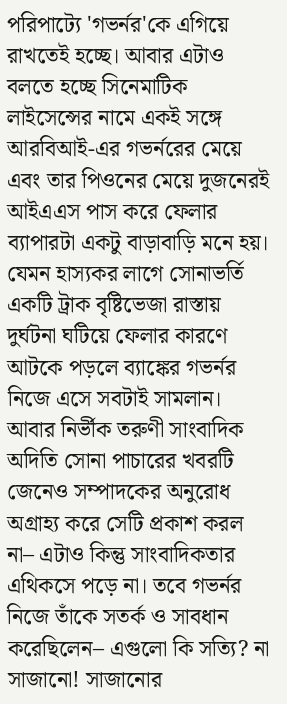পরিপাট্যে 'গভর্নর'কে এগিয়ে রাখতেই হচ্ছে। আবার এটাও বলতে হচ্ছে সিনেমাটিক লাইসেন্সের নামে একই সঙ্গে আরবিআই-এর গভর্নরের মেয়ে এবং তার পিওনের মেয়ে দুজনেরই আইএএস পাস করে ফেলার ব্যাপারটা একটু বাড়াবাড়ি মনে হয়। যেমন হাস্যকর লাগে সোনাভর্তি একটি ট্রাক বৃষ্টিভেজা রাস্তায় দুর্ঘটনা ঘটিয়ে ফেলার কারণে আটকে পড়লে ব্যাঙ্কের গভর্নর নিজে এসে সবটাই সামলান। আবার নির্ভীক তরুণী সাংবাদিক অদিতি সোনা পাচারের খবরটি জেনেও সম্পাদকের অনুরোধ অগ্রাহ্য করে সেটি প্রকাশ করল না– এটাও কিন্তু সাংবাদিকতার এথিকসে পড়ে না। তবে গভর্নর নিজে তাঁকে সতর্ক ও সাবধান করেছিলেন– এগুলো কি সত্যি? না সাজানো! সাজানোর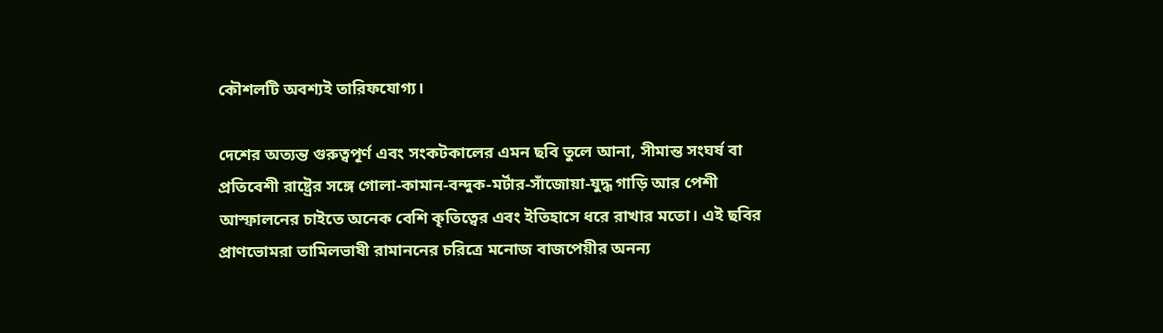কৌশলটি অবশ্যই তারিফযোগ্য।

দেশের অত্যন্ত গুরুত্বপূর্ণ এবং সংকটকালের এমন ছবি তুলে আনা, সীমান্ত সংঘর্ষ বা প্রতিবেশী রাষ্ট্রের সঙ্গে গোলা-কামান-বন্দুক-মর্টার-সাঁজোয়া-যুদ্ধ গাড়ি আর পেশী আস্ফালনের চাইতে অনেক বেশি কৃতিত্বের এবং ইতিহাসে ধরে রাখার মতো। এই ছবির প্রাণভোমরা তামিলভাষী রামাননের চরিত্রে মনোজ বাজপেয়ীর অনন্য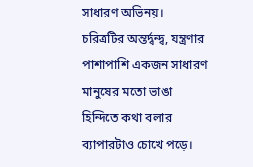সাধারণ অভিনয়। চরিত্রটির অন্তর্দ্বন্দ্ব, যন্ত্রণার পাশাপাশি একজন সাধারণ মানুষের মতো ভাঙা হিন্দিতে কথা বলার ব্যাপারটাও চোখে পড়ে।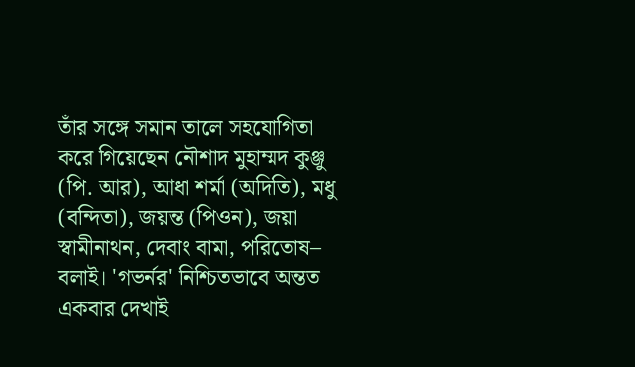তাঁর সঙ্গে সমান তালে সহযোগিতা করে গিয়েছেন নৌশাদ মুহাম্মদ কুঞ্জু (পি. আর), আধা শর্মা (অদিতি), মধু (বন্দিতা), জয়ন্ত (পিওন), জয়া স্বামীনাথন, দেবাং বামা, পরিতোষ– বলাই। 'গভর্নর' নিশ্চিতভাবে অন্তত একবার দেখাই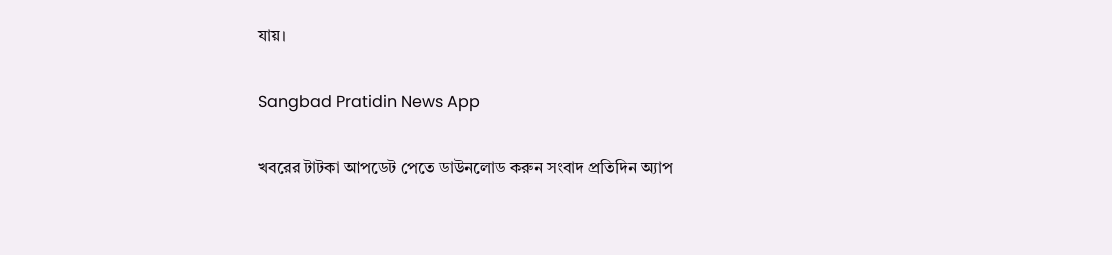যায়।

Sangbad Pratidin News App

খবরের টাটকা আপডেট পেতে ডাউনলোড করুন সংবাদ প্রতিদিন অ্যাপ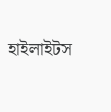হাইলাইটস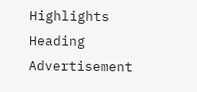Highlights Heading
Advertisement